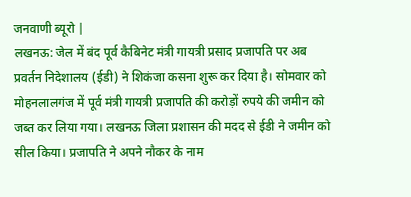जनवाणी ब्यूरो |
लखनऊ: जेल में बंद पूर्व कैबिनेट मंत्री गायत्री प्रसाद प्रजापति पर अब प्रवर्तन निदेशालय (ईडी) ने शिकंजा कसना शुरू कर दिया है। सोमवार को मोहनलालगंज में पूर्व मंत्री गायत्री प्रजापति की करोड़ों रुपये की जमीन को जब्त कर लिया गया। लखनऊ जिला प्रशासन की मदद से ईडी ने जमीन को सील किया। प्रजापति ने अपने नौकर के नाम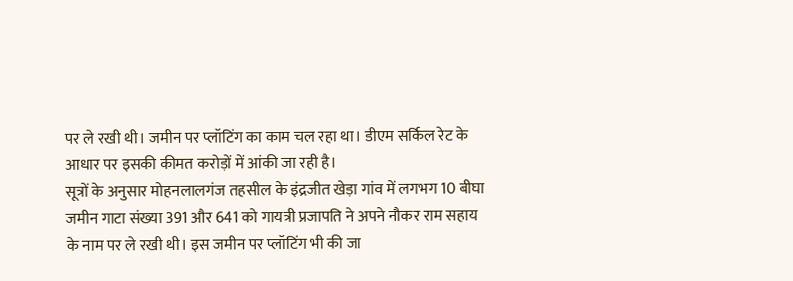पर ले रखी थी। जमीन पर प्लॉटिंग का काम चल रहा था। डीएम सर्किल रेट के आधार पर इसकी कीमत करोड़ों में आंकी जा रही है।
सूत्रों के अनुसार मोहनलालगंज तहसील के इंद्रजीत खेड़ा गांव में लगभग 10 बीघा जमीन गाटा संख्या 391 और 641 को गायत्री प्रजापति ने अपने नौकर राम सहाय के नाम पर ले रखी थी। इस जमीन पर प्लॉटिंग भी की जा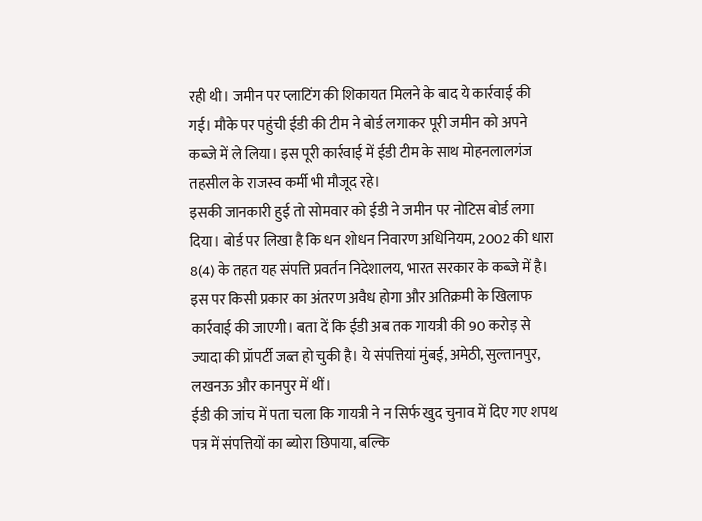रही थी। जमीन पर प्लाटिंग की शिकायत मिलने के बाद ये कार्रवाई की गई। मौके पर पहुंची ईडी की टीम ने बोर्ड लगाकर पूरी जमीन को अपने कब्जे में ले लिया। इस पूरी कार्रवाई में ईडी टीम के साथ मोहनलालगंज तहसील के राजस्व कर्मी भी मौजूद रहे।
इसकी जानकारी हुई तो सोमवार को ईडी ने जमीन पर नोटिस बोर्ड लगा दिया। बोर्ड पर लिखा है कि धन शोधन निवारण अधिनियम, 2002 की धारा 8(4) के तहत यह संपत्ति प्रवर्तन निदेशालय, भारत सरकार के कब्जे में है। इस पर किसी प्रकार का अंतरण अवैध होगा और अतिक्रमी के खिलाफ कार्रवाई की जाएगी। बता दें कि ईडी अब तक गायत्री की 90 करोड़ से ज्यादा की प्रॉपर्टी जब्त हो चुकी है। ये संपत्तियां मुंबई, अमेठी, सुल्तानपुर, लखनऊ और कानपुर में थीं।
ईडी की जांच में पता चला कि गायत्री ने न सिर्फ खुद चुनाव में दिए गए शपथ पत्र में संपत्तियों का ब्योरा छिपाया, बल्कि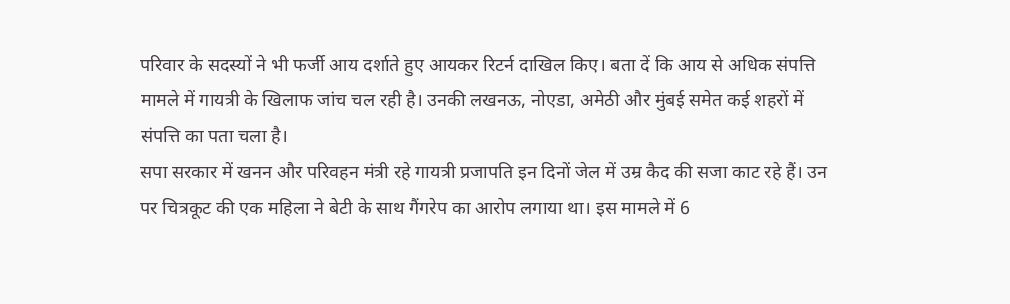परिवार के सदस्यों ने भी फर्जी आय दर्शाते हुए आयकर रिटर्न दाखिल किए। बता दें कि आय से अधिक संपत्ति मामले में गायत्री के खिलाफ जांच चल रही है। उनकी लखनऊ, नोएडा, अमेठी और मुंबई समेत कई शहरों में संपत्ति का पता चला है।
सपा सरकार में खनन और परिवहन मंत्री रहे गायत्री प्रजापति इन दिनों जेल में उम्र कैद की सजा काट रहे हैं। उन पर चित्रकूट की एक महिला ने बेटी के साथ गैंगरेप का आरोप लगाया था। इस मामले में 6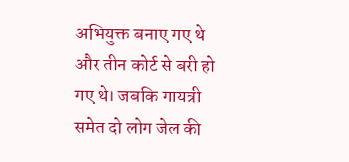अभियुक्त बनाए गए थे और तीन कोर्ट से बरी हो गए थे। जबकि गायत्री समेत दो लोग जेल की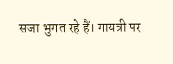सजा भुगत रहे हैं। गायत्री पर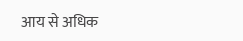आय से अधिक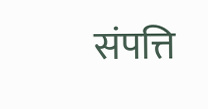संपत्ति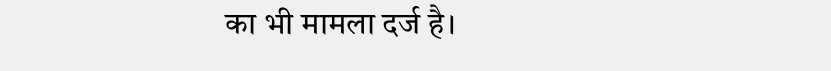का भी मामला दर्ज है।